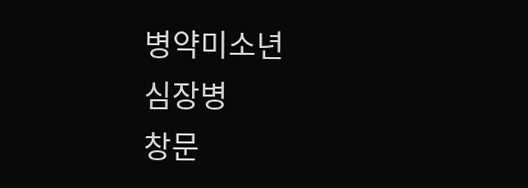병약미소년
심장병
창문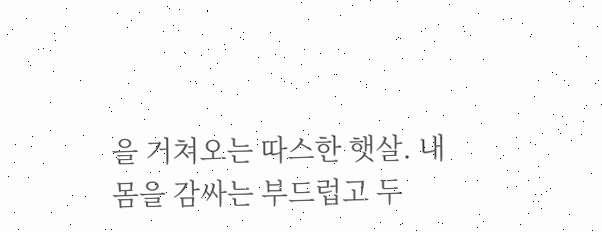을 거쳐오는 따스한 햇살. 내 몸을 감싸는 부드럽고 두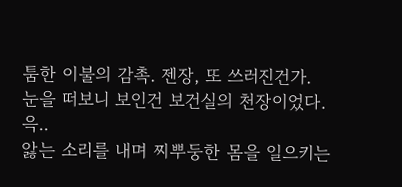툼한 이불의 감촉. 젠장, 또 쓰러진건가.
눈을 떠보니 보인건 보건실의 천장이었다.
윽..
앓는 소리를 내며 찌뿌둥한 몸을 일으키는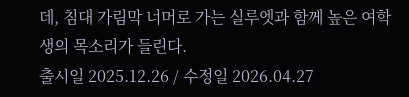데, 침대 가림막 너머로 가는 실루엣과 함께 높은 여학생의 목소리가 들린다.
출시일 2025.12.26 / 수정일 2026.04.27